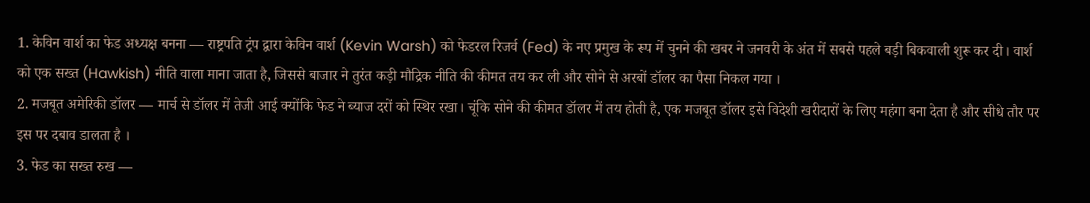1. केविन वार्श का फेड अध्यक्ष बनना — राष्ट्रपति ट्रंप द्वारा केविन वार्श (Kevin Warsh) को फेडरल रिजर्व (Fed) के नए प्रमुख के रूप में चुनने की खबर ने जनवरी के अंत में सबसे पहले बड़ी बिकवाली शुरू कर दी। वार्श को एक सख्त (Hawkish) नीति वाला माना जाता है, जिससे बाजार ने तुरंत कड़ी मौद्रिक नीति की कीमत तय कर ली और सोने से अरबों डॉलर का पैसा निकल गया ।
2. मजबूत अमेरिकी डॉलर — मार्च से डॉलर में तेजी आई क्योंकि फेड ने ब्याज दरों को स्थिर रखा। चूंकि सोने की कीमत डॉलर में तय होती है, एक मजबूत डॉलर इसे विदेशी खरीदारों के लिए महंगा बना देता है और सीधे तौर पर इस पर दबाव डालता है ।
3. फेड का सख्त रुख —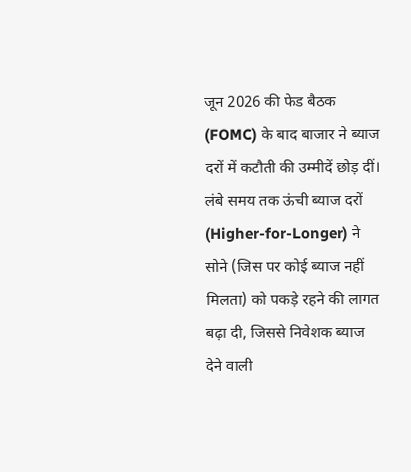जून 2026 की फेड बैठक (FOMC) के बाद बाजार ने ब्याज दरों में कटौती की उम्मीदें छोड़ दीं। लंबे समय तक ऊंची ब्याज दरों (Higher-for-Longer) ने सोने (जिस पर कोई ब्याज नहीं मिलता) को पकड़े रहने की लागत बढ़ा दी, जिससे निवेशक ब्याज देने वाली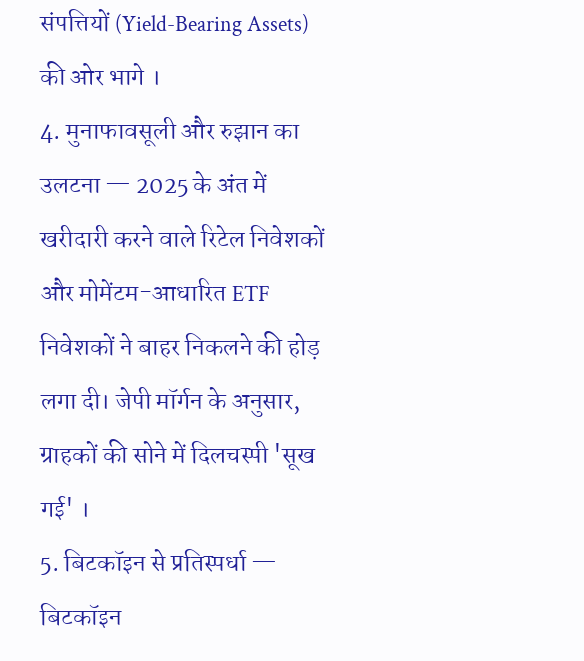संपत्तियों (Yield-Bearing Assets) की ओर भागे ।
4. मुनाफावसूली और रुझान का उलटना — 2025 के अंत में खरीदारी करने वाले रिटेल निवेशकों और मोमेंटम-आधारित ETF निवेशकों ने बाहर निकलने की होड़ लगा दी। जेपी मॉर्गन के अनुसार, ग्राहकों की सोने में दिलचस्पी 'सूख गई' ।
5. बिटकॉइन से प्रतिस्पर्धा — बिटकॉइन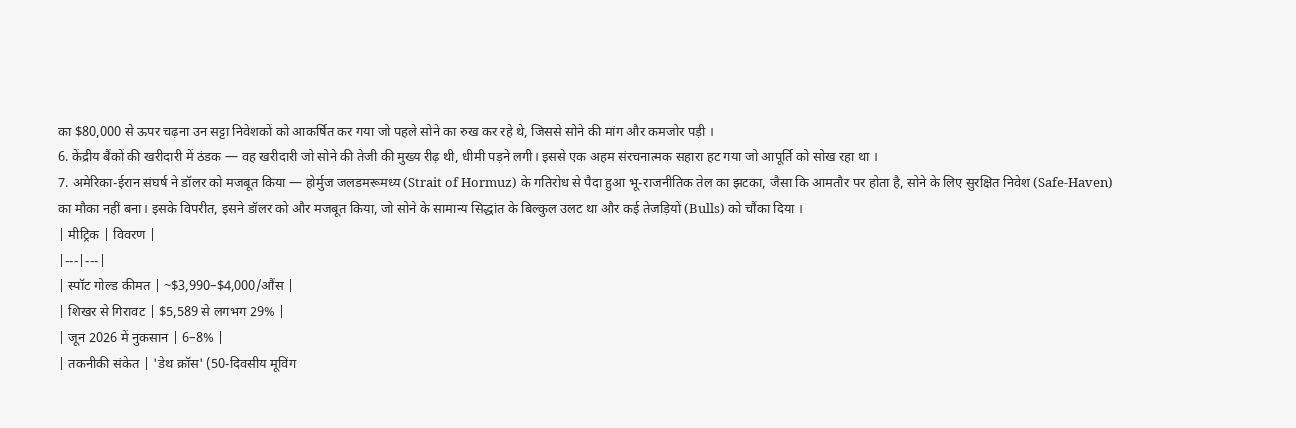का $80,000 से ऊपर चढ़ना उन सट्टा निवेशकों को आकर्षित कर गया जो पहले सोने का रुख कर रहे थे, जिससे सोने की मांग और कमजोर पड़ी ।
6. केंद्रीय बैंकों की खरीदारी में ठंडक — वह खरीदारी जो सोने की तेजी की मुख्य रीढ़ थी, धीमी पड़ने लगी। इससे एक अहम संरचनात्मक सहारा हट गया जो आपूर्ति को सोख रहा था ।
7. अमेरिका-ईरान संघर्ष ने डॉलर को मजबूत किया — होर्मुज जलडमरूमध्य (Strait of Hormuz) के गतिरोध से पैदा हुआ भू-राजनीतिक तेल का झटका, जैसा कि आमतौर पर होता है, सोने के लिए सुरक्षित निवेश (Safe-Haven) का मौका नहीं बना। इसके विपरीत, इसने डॉलर को और मजबूत किया, जो सोने के सामान्य सिद्धांत के बिल्कुल उलट था और कई तेजड़ियों (Bulls) को चौंका दिया ।
| मीट्रिक | विवरण |
|---|---|
| स्पॉट गोल्ड कीमत | ~$3,990–$4,000/औंस |
| शिखर से गिरावट | $5,589 से लगभग 29% |
| जून 2026 में नुकसान | 6–8% |
| तकनीकी संकेत | 'डेथ क्रॉस' (50-दिवसीय मूविंग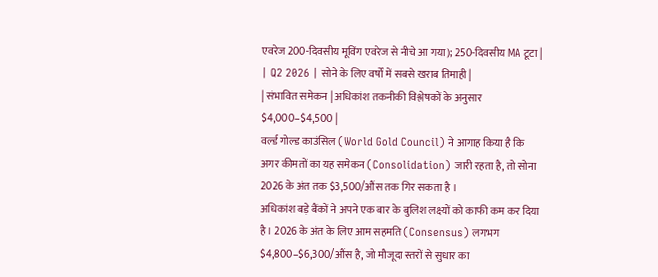एवरेज 200-दिवसीय मूविंग एवरेज से नीचे आ गया); 250-दिवसीय MA टूटा |
| Q2 2026 | सोने के लिए वर्षों में सबसे खराब तिमाही |
| संभावित समेकन | अधिकांश तकनीकी विश्लेषकों के अनुसार $4,000–$4,500 |
वर्ल्ड गोल्ड काउंसिल (World Gold Council) ने आगाह किया है कि अगर कीमतों का यह समेकन (Consolidation) जारी रहता है, तो सोना 2026 के अंत तक $3,500/औंस तक गिर सकता है ।
अधिकांश बड़े बैंकों ने अपने एक बार के बुलिश लक्ष्यों को काफी कम कर दिया है। 2026 के अंत के लिए आम सहमति (Consensus) लगभग $4,800–$6,300/औंस है, जो मौजूदा स्तरों से सुधार का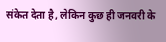संकेत देता है, लेकिन कुछ ही जनवरी के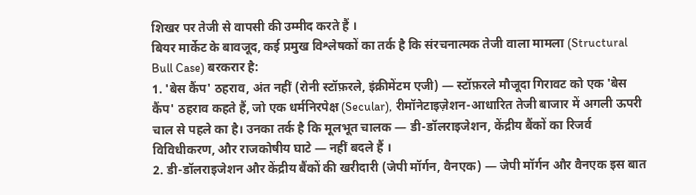शिखर पर तेजी से वापसी की उम्मीद करते हैं ।
बियर मार्केट के बावजूद, कई प्रमुख विश्लेषकों का तर्क है कि संरचनात्मक तेजी वाला मामला (Structural Bull Case) बरकरार है:
1. 'बेस कैंप' ठहराव, अंत नहीं (रोनी स्टॉफ़रले, इंक्रीमेंटम एजी) — स्टॉफ़रले मौजूदा गिरावट को एक 'बेस कैंप' ठहराव कहते हैं, जो एक धर्मनिरपेक्ष (Secular), रीमॉनेटाइज़ेशन-आधारित तेजी बाजार में अगली ऊपरी चाल से पहले का है। उनका तर्क है कि मूलभूत चालक — डी-डॉलराइजेशन, केंद्रीय बैंकों का रिजर्व विविधीकरण, और राजकोषीय घाटे — नहीं बदले हैं ।
2. डी-डॉलराइजेशन और केंद्रीय बैंकों की खरीदारी (जेपी मॉर्गन, वैनएक) — जेपी मॉर्गन और वैनएक इस बात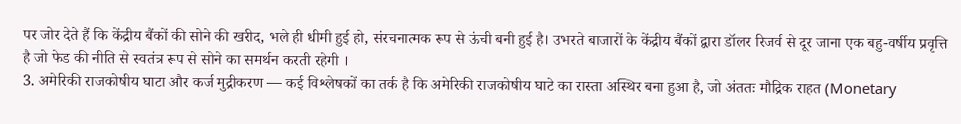पर जोर देते हैं कि केंद्रीय बैंकों की सोने की खरीद, भले ही धीमी हुई हो, संरचनात्मक रूप से ऊंची बनी हुई है। उभरते बाजारों के केंद्रीय बैंकों द्वारा डॉलर रिजर्व से दूर जाना एक बहु-वर्षीय प्रवृत्ति है जो फेड की नीति से स्वतंत्र रूप से सोने का समर्थन करती रहेगी ।
3. अमेरिकी राजकोषीय घाटा और कर्ज मुद्रीकरण — कई विश्लेषकों का तर्क है कि अमेरिकी राजकोषीय घाटे का रास्ता अस्थिर बना हुआ है, जो अंततः मौद्रिक राहत (Monetary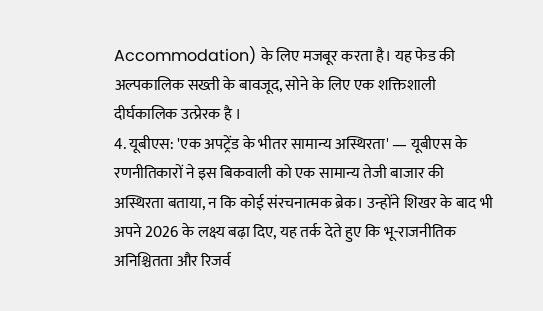Accommodation) के लिए मजबूर करता है। यह फेड की अल्पकालिक सख्ती के बावजूद, सोने के लिए एक शक्तिशाली दीर्घकालिक उत्प्रेरक है ।
4. यूबीएस: 'एक अपट्रेंड के भीतर सामान्य अस्थिरता' — यूबीएस के रणनीतिकारों ने इस बिकवाली को एक सामान्य तेजी बाजार की अस्थिरता बताया, न कि कोई संरचनात्मक ब्रेक। उन्होंने शिखर के बाद भी अपने 2026 के लक्ष्य बढ़ा दिए, यह तर्क देते हुए कि भू-राजनीतिक अनिश्चितता और रिजर्व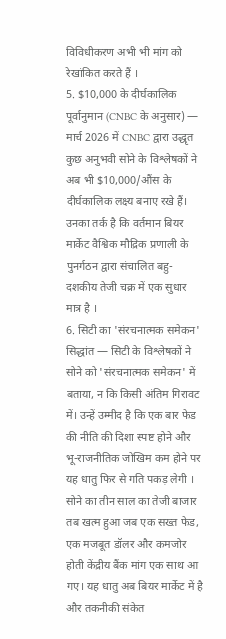विविधीकरण अभी भी मांग को रेखांकित करते हैं ।
5. $10,000 के दीर्घकालिक पूर्वानुमान (CNBC के अनुसार) — मार्च 2026 में CNBC द्वारा उद्धृत कुछ अनुभवी सोने के विश्लेषकों ने अब भी $10,000/औंस के दीर्घकालिक लक्ष्य बनाए रखे हैं। उनका तर्क है कि वर्तमान बियर मार्केट वैश्विक मौद्रिक प्रणाली के पुनर्गठन द्वारा संचालित बहु-दशकीय तेजी चक्र में एक सुधार मात्र है ।
6. सिटी का 'संरचनात्मक समेकन' सिद्धांत — सिटी के विश्लेषकों ने सोने को 'संरचनात्मक समेकन' में बताया, न कि किसी अंतिम गिरावट में। उन्हें उम्मीद है कि एक बार फेड की नीति की दिशा स्पष्ट होने और भू-राजनीतिक जोखिम कम होने पर यह धातु फिर से गति पकड़ लेगी ।
सोने का तीन साल का तेजी बाजार तब खत्म हुआ जब एक सख्त फेड, एक मजबूत डॉलर और कमजोर होती केंद्रीय बैंक मांग एक साथ आ गए। यह धातु अब बियर मार्केट में है और तकनीकी संकेत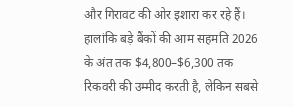और गिरावट की ओर इशारा कर रहे हैं। हालांकि बड़े बैंकों की आम सहमति 2026 के अंत तक $4,800–$6,300 तक रिकवरी की उम्मीद करती है, लेकिन सबसे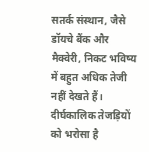सतर्क संस्थान, जैसे डॉयचे बैंक और मैक्वेरी, निकट भविष्य में बहुत अधिक तेजी नहीं देखते हैं। दीर्घकालिक तेजड़ियों को भरोसा है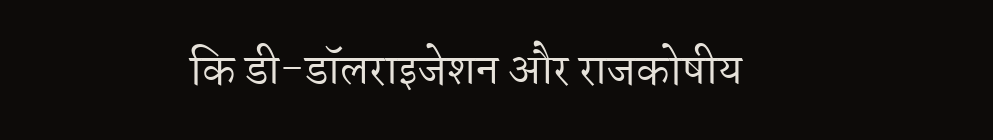कि डी-डॉलराइजेशन और राजकोषीय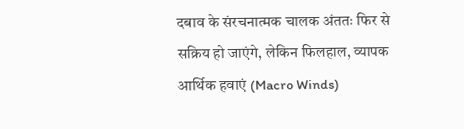दबाव के संरचनात्मक चालक अंततः फिर से सक्रिय हो जाएंगे, लेकिन फिलहाल, व्यापक आर्थिक हवाएं (Macro Winds)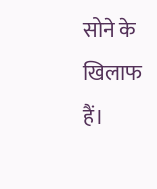सोने के खिलाफ हैं।